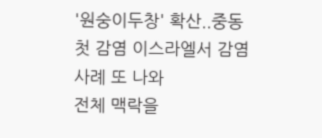'원숭이두창' 확산..중동 첫 감염 이스라엘서 감염사례 또 나와
전체 맥락을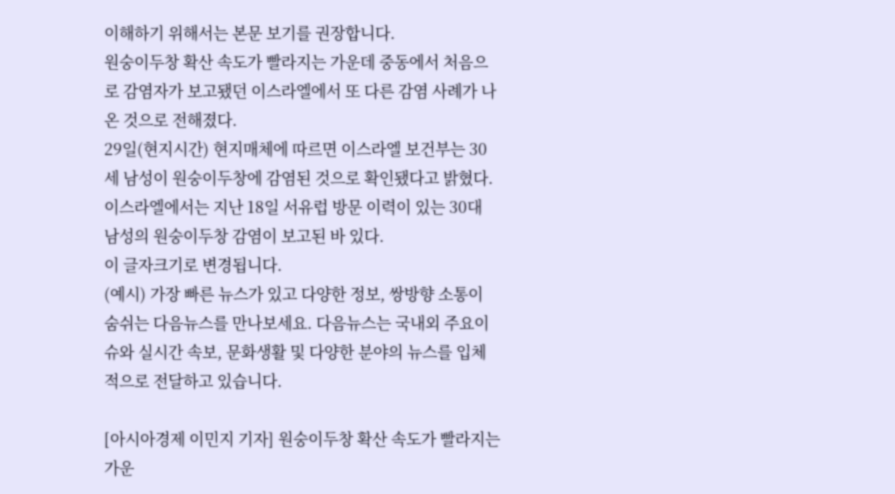이해하기 위해서는 본문 보기를 권장합니다.
원숭이두창 확산 속도가 빨라지는 가운데 중동에서 처음으로 감염자가 보고됐던 이스라엘에서 또 다른 감염 사례가 나온 것으로 전해졌다.
29일(현지시간) 현지매체에 따르면 이스라엘 보건부는 30세 남성이 원숭이두창에 감염된 것으로 확인됐다고 밝혔다.
이스라엘에서는 지난 18일 서유럽 방문 이력이 있는 30대 남성의 원숭이두창 감염이 보고된 바 있다.
이 글자크기로 변경됩니다.
(예시) 가장 빠른 뉴스가 있고 다양한 정보, 쌍방향 소통이 숨쉬는 다음뉴스를 만나보세요. 다음뉴스는 국내외 주요이슈와 실시간 속보, 문화생활 및 다양한 분야의 뉴스를 입체적으로 전달하고 있습니다.

[아시아경제 이민지 기자] 원숭이두창 확산 속도가 빨라지는 가운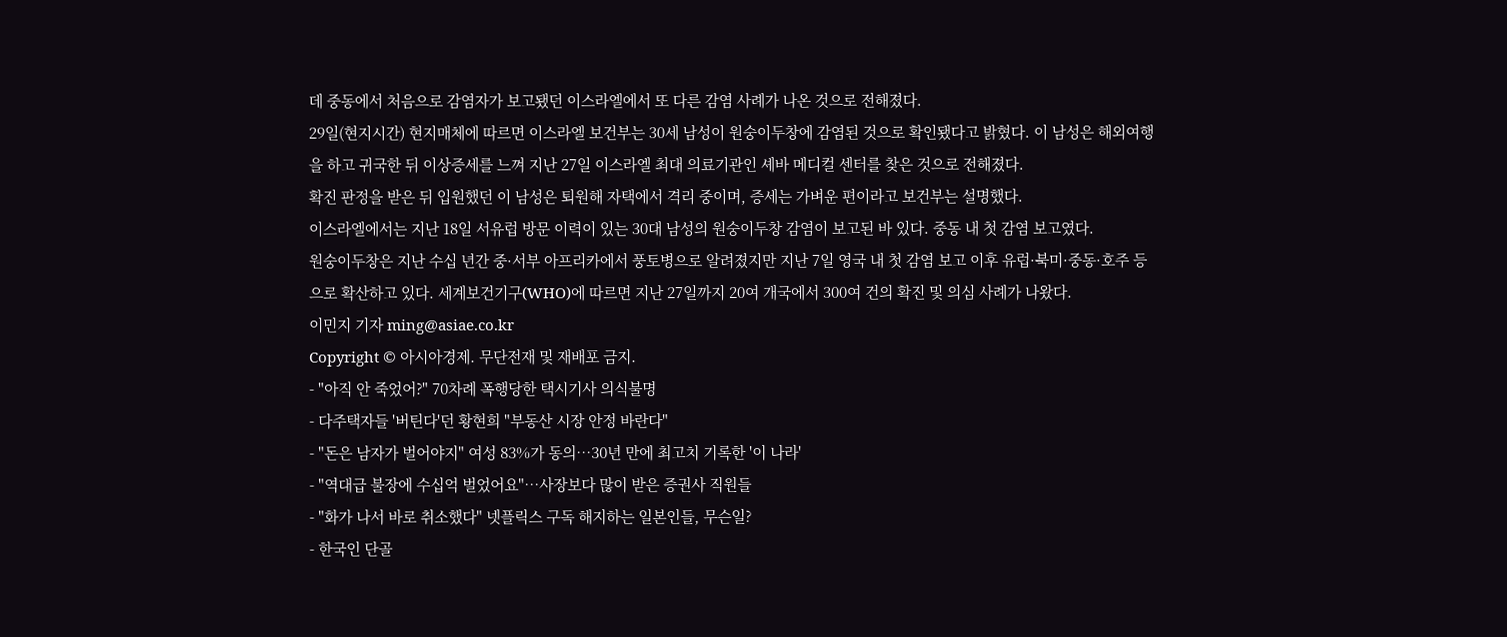데 중동에서 처음으로 감염자가 보고됐던 이스라엘에서 또 다른 감염 사례가 나온 것으로 전해졌다.
29일(현지시간) 현지매체에 따르면 이스라엘 보건부는 30세 남성이 원숭이두창에 감염된 것으로 확인됐다고 밝혔다. 이 남성은 해외여행을 하고 귀국한 뒤 이상증세를 느껴 지난 27일 이스라엘 최대 의료기관인 셰바 메디컬 센터를 찾은 것으로 전해졌다.
확진 판정을 받은 뒤 입원했던 이 남성은 퇴원해 자택에서 격리 중이며, 증세는 가벼운 편이라고 보건부는 설명했다.
이스라엘에서는 지난 18일 서유럽 방문 이력이 있는 30대 남성의 원숭이두창 감염이 보고된 바 있다. 중동 내 첫 감염 보고였다.
원숭이두창은 지난 수십 년간 중·서부 아프리카에서 풍토병으로 알려졌지만 지난 7일 영국 내 첫 감염 보고 이후 유럽·북미·중동·호주 등으로 확산하고 있다. 세계보건기구(WHO)에 따르면 지난 27일까지 20여 개국에서 300여 건의 확진 및 의심 사례가 나왔다.
이민지 기자 ming@asiae.co.kr
Copyright © 아시아경제. 무단전재 및 재배포 금지.
- "아직 안 죽었어?" 70차례 폭행당한 택시기사 의식불명
- 다주택자들 '버틴다'던 황현희 "부동산 시장 안정 바란다"
- "돈은 남자가 벌어야지" 여성 83%가 동의…30년 만에 최고치 기록한 '이 나라'
- "역대급 불장에 수십억 벌었어요"…사장보다 많이 받은 증권사 직원들
- "화가 나서 바로 취소했다" 넷플릭스 구독 해지하는 일본인들, 무슨일?
- 한국인 단골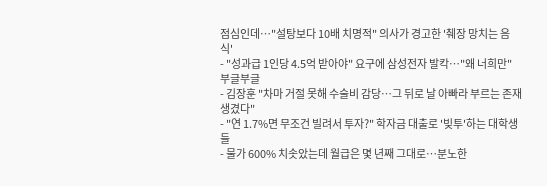점심인데…"설탕보다 10배 치명적" 의사가 경고한 '췌장 망치는 음식'
- "성과급 1인당 4.5억 받아야" 요구에 삼성전자 발칵…"왜 너희만" 부글부글
- 김장훈 "차마 거절 못해 수술비 감당…그 뒤로 날 아빠라 부르는 존재 생겼다"
- "연 1.7%면 무조건 빌려서 투자?" 학자금 대출로 '빚투'하는 대학생들
- 물가 600% 치솟았는데 월급은 몇 년째 그대로…분노한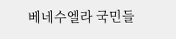베네수엘라 국민들